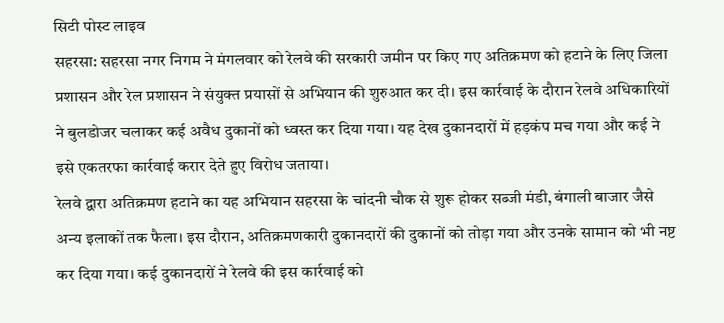सिटी पोस्ट लाइव
सहरसा: सहरसा नगर निगम ने मंगलवार को रेलवे की सरकारी जमीन पर किए गए अतिक्रमण को हटाने के लिए जिला प्रशासन और रेल प्रशासन ने संयुक्त प्रयासों से अभियान की शुरुआत कर दी। इस कार्रवाई के दौरान रेलवे अधिकारियों ने बुलडोजर चलाकर कई अवैध दुकानों को ध्वस्त कर दिया गया। यह देख दुकानदारों में हड़कंप मच गया और कई ने इसे एकतरफा कार्रवाई करार देते हुए विरोध जताया।
रेलवे द्वारा अतिक्रमण हटाने का यह अभियान सहरसा के चांदनी चौक से शुरू होकर सब्जी मंडी, बंगाली बाजार जैसे अन्य इलाकों तक फैला। इस दौरान, अतिक्रमणकारी दुकानदारों की दुकानों को तोड़ा गया और उनके सामान को भी नष्ट कर दिया गया। कई दुकानदारों ने रेलवे की इस कार्रवाई को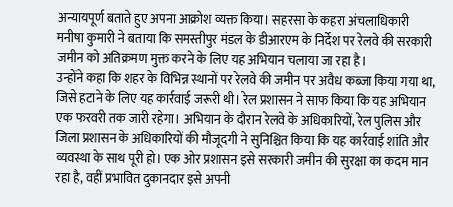अन्यायपूर्ण बताते हुए अपना आक्रोश व्यक्त किया। सहरसा के कहरा अंचलाधिकारी मनीषा कुमारी ने बताया कि समस्तीपुर मंडल के डीआरएम के निर्देश पर रेलवे की सरकारी जमीन को अतिक्रमण मुक्त करने के लिए यह अभियान चलाया जा रहा है।
उन्होंने कहा कि शहर के विभिन्न स्थानों पर रेलवे की जमीन पर अवैध कब्जा किया गया था, जिसे हटाने के लिए यह कार्रवाई जरूरी थी। रेल प्रशासन ने साफ किया कि यह अभियान एक फरवरी तक जारी रहेगा। अभियान के दौरान रेलवे के अधिकारियों, रेल पुलिस और जिला प्रशासन के अधिकारियों की मौजूदगी ने सुनिश्चित किया कि यह कार्रवाई शांति और व्यवस्था के साथ पूरी हो। एक ओर प्रशासन इसे सरकारी जमीन की सुरक्षा का कदम मान रहा है, वहीं प्रभावित दुकानदार इसे अपनी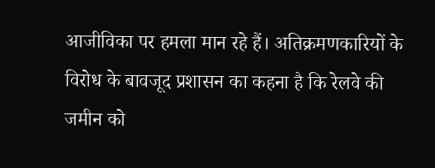आजीविका पर हमला मान रहे हैं। अतिक्रमणकारियों के विरोध के बावजूद प्रशासन का कहना है कि रेलवे की जमीन को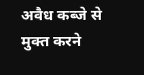अवैध कब्जे से मुक्त करने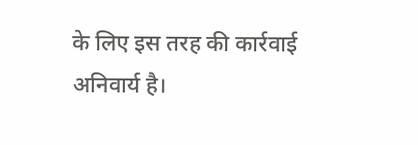के लिए इस तरह की कार्रवाई अनिवार्य है।